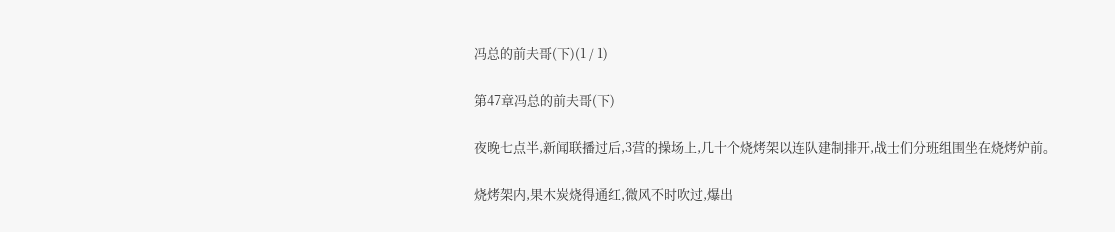冯总的前夫哥(下)(1 / 1)

第47章冯总的前夫哥(下)

夜晚七点半,新闻联播过后,3营的操场上,几十个烧烤架以连队建制排开,战士们分班组围坐在烧烤炉前。

烧烤架内,果木炭烧得通红,微风不时吹过,爆出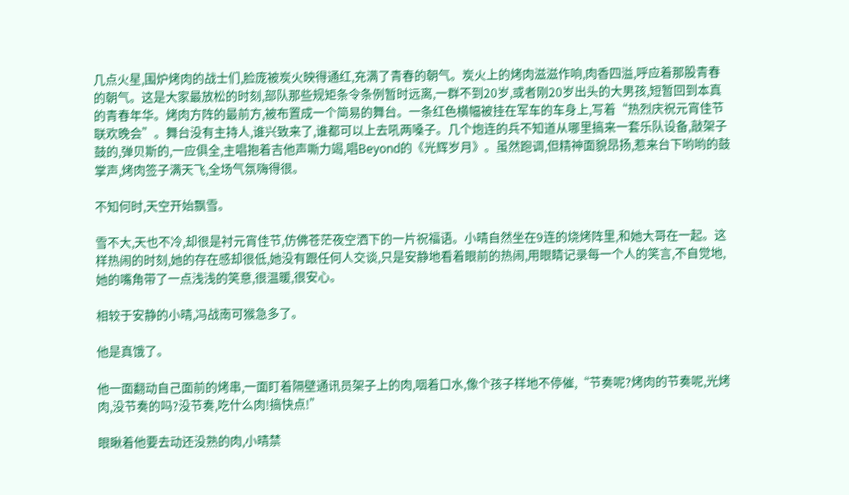几点火星,围炉烤肉的战士们,脸庞被炭火映得通红,充满了青春的朝气。炭火上的烤肉滋滋作响,肉香四溢,呼应着那股青春的朝气。这是大家最放松的时刻,部队那些规矩条令条例暂时远离,一群不到20岁,或者刚20岁出头的大男孩,短暂回到本真的青春年华。烤肉方阵的最前方,被布置成一个简易的舞台。一条红色横幅被挂在军车的车身上,写着“热烈庆祝元宵佳节联欢晚会”。舞台没有主持人,谁兴致来了,谁都可以上去吼两嗓子。几个炮连的兵不知道从哪里搞来一套乐队设备,敲架子鼓的,弹贝斯的,一应俱全,主唱抱着吉他声嘶力竭,唱Beyond的《光辉岁月》。虽然跑调,但精神面貌昂扬,惹来台下哟哟的鼓掌声,烤肉签子满天飞,全场气氛嗨得很。

不知何时,天空开始飘雪。

雪不大,天也不冷,却很是衬元宵佳节,仿佛苍茫夜空洒下的一片祝福语。小晴自然坐在9连的烧烤阵里,和她大哥在一起。这样热闹的时刻,她的存在感却很低,她没有跟任何人交谈,只是安静地看着眼前的热闹,用眼睛记录每一个人的笑言,不自觉地,她的嘴角带了一点浅浅的笑意,很温暖,很安心。

相较于安静的小晴,冯战南可猴急多了。

他是真饿了。

他一面翻动自己面前的烤串,一面盯着隔壁通讯员架子上的肉,咽着口水,像个孩子样地不停催,“节奏呢?烤肉的节奏呢,光烤肉,没节奏的吗?没节奏,吃什么肉!搞快点!”

眼瞅着他要去动还没熟的肉,小晴禁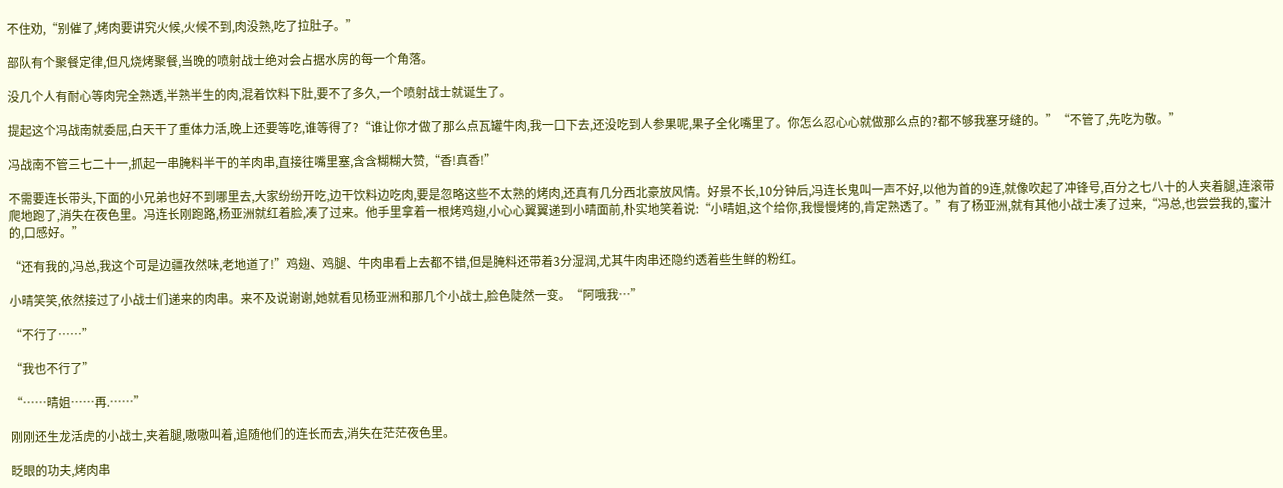不住劝,“别催了,烤肉要讲究火候,火候不到,肉没熟,吃了拉肚子。”

部队有个聚餐定律,但凡烧烤聚餐,当晚的喷射战士绝对会占据水房的每一个角落。

没几个人有耐心等肉完全熟透,半熟半生的肉,混着饮料下肚,要不了多久,一个喷射战士就诞生了。

提起这个冯战南就委屈,白天干了重体力活,晚上还要等吃,谁等得了?“谁让你才做了那么点瓦罐牛肉,我一口下去,还没吃到人参果呢,果子全化嘴里了。你怎么忍心心就做那么点的?都不够我塞牙缝的。”“不管了,先吃为敬。”

冯战南不管三七二十一,抓起一串腌料半干的羊肉串,直接往嘴里塞,含含糊糊大赞,“香!真香!”

不需要连长带头,下面的小兄弟也好不到哪里去,大家纷纷开吃,边干饮料边吃肉,要是忽略这些不太熟的烤肉,还真有几分西北豪放风情。好景不长,10分钟后,冯连长鬼叫一声不好,以他为首的9连,就像吹起了冲锋号,百分之七八十的人夹着腿,连滚带爬地跑了,消失在夜色里。冯连长刚跑路,杨亚洲就红着脸,凑了过来。他手里拿着一根烤鸡翅,小心心翼翼递到小晴面前,朴实地笑着说:“小晴姐,这个给你,我慢慢烤的,肯定熟透了。”有了杨亚洲,就有其他小战士凑了过来,“冯总,也尝尝我的,蜜汁的,口感好。”

“还有我的,冯总,我这个可是边疆孜然味,老地道了!”鸡翅、鸡腿、牛肉串看上去都不错,但是腌料还带着3分湿润,尤其牛肉串还隐约透着些生鲜的粉红。

小晴笑笑,依然接过了小战士们递来的肉串。来不及说谢谢,她就看见杨亚洲和那几个小战士,脸色陡然一变。“阿哦我…”

“不行了……”

“我也不行了”

“……晴姐……再.……”

刚刚还生龙活虎的小战士,夹着腿,嗷嗷叫着,追随他们的连长而去,消失在茫茫夜色里。

眨眼的功夫,烤肉串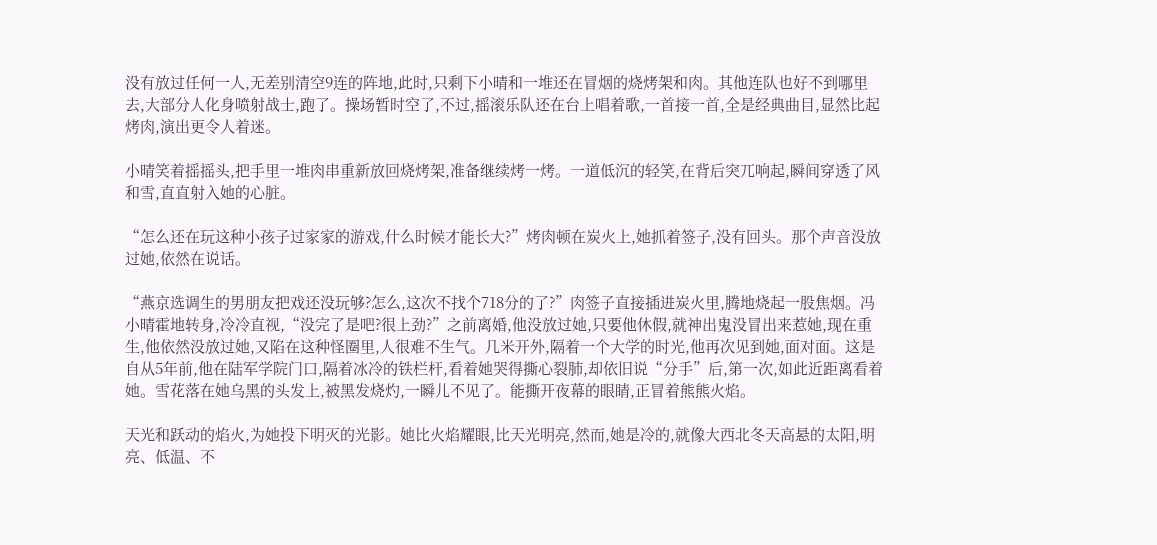没有放过任何一人,无差别清空9连的阵地,此时,只剩下小晴和一堆还在冒烟的烧烤架和肉。其他连队也好不到哪里去,大部分人化身喷射战士,跑了。操场暂时空了,不过,摇滚乐队还在台上唱着歌,一首接一首,全是经典曲目,显然比起烤肉,演出更令人着迷。

小晴笑着摇摇头,把手里一堆肉串重新放回烧烤架,准备继续烤一烤。一道低沉的轻笑,在背后突兀响起,瞬间穿透了风和雪,直直射入她的心脏。

“怎么还在玩这种小孩子过家家的游戏,什么时候才能长大?”烤肉顿在炭火上,她抓着签子,没有回头。那个声音没放过她,依然在说话。

“燕京选调生的男朋友把戏还没玩够?怎么,这次不找个718分的了?”肉签子直接插进炭火里,腾地烧起一股焦烟。冯小晴霍地转身,冷冷直视,“没完了是吧?很上劲?”之前离婚,他没放过她,只要他休假,就神出鬼没冒出来惹她,现在重生,他依然没放过她,又陷在这种怪圈里,人很难不生气。几米开外,隔着一个大学的时光,他再次见到她,面对面。这是自从5年前,他在陆军学院门口,隔着冰冷的铁栏杆,看着她哭得撕心裂肺,却依旧说“分手”后,第一次,如此近距离看着她。雪花落在她乌黑的头发上,被黑发烧灼,一瞬儿不见了。能撕开夜幕的眼睛,正冒着熊熊火焰。

天光和跃动的焰火,为她投下明灭的光影。她比火焰耀眼,比天光明亮,然而,她是冷的,就像大西北冬天高悬的太阳,明亮、低温、不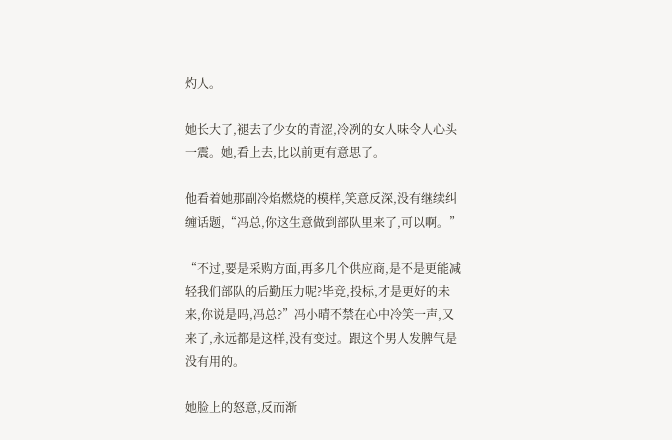灼人。

她长大了,褪去了少女的青涩,冷冽的女人味令人心头一震。她,看上去,比以前更有意思了。

他看着她那副冷焰燃烧的模样,笑意反深,没有继续纠缠话题,“冯总,你这生意做到部队里来了,可以啊。”

“不过,要是采购方面,再多几个供应商,是不是更能减轻我们部队的后勤压力呢?毕竞,投标,才是更好的未来,你说是吗,冯总?”冯小晴不禁在心中冷笑一声,又来了,永远都是这样,没有变过。跟这个男人发脾气是没有用的。

她脸上的怒意,反而渐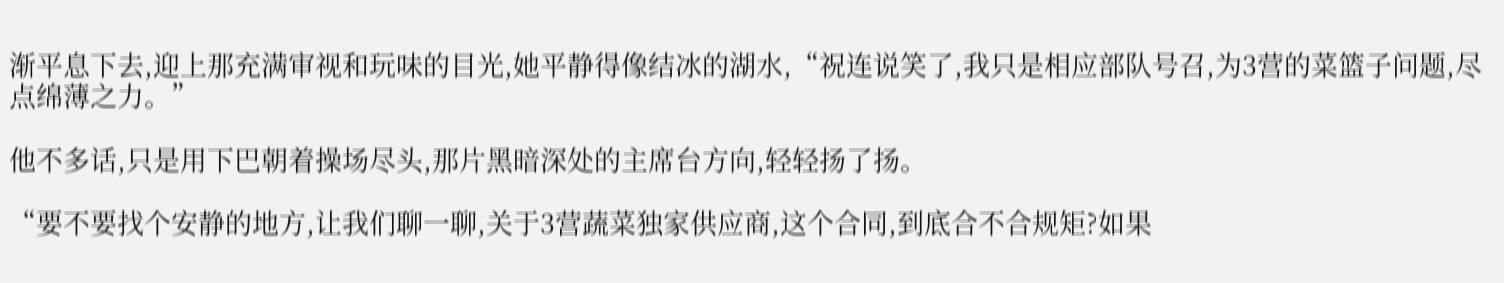渐平息下去,迎上那充满审视和玩味的目光,她平静得像结冰的湖水,“祝连说笑了,我只是相应部队号召,为3营的菜篮子问题,尽点绵薄之力。”

他不多话,只是用下巴朝着操场尽头,那片黑暗深处的主席台方向,轻轻扬了扬。

“要不要找个安静的地方,让我们聊一聊,关于3营蔬菜独家供应商,这个合同,到底合不合规矩?如果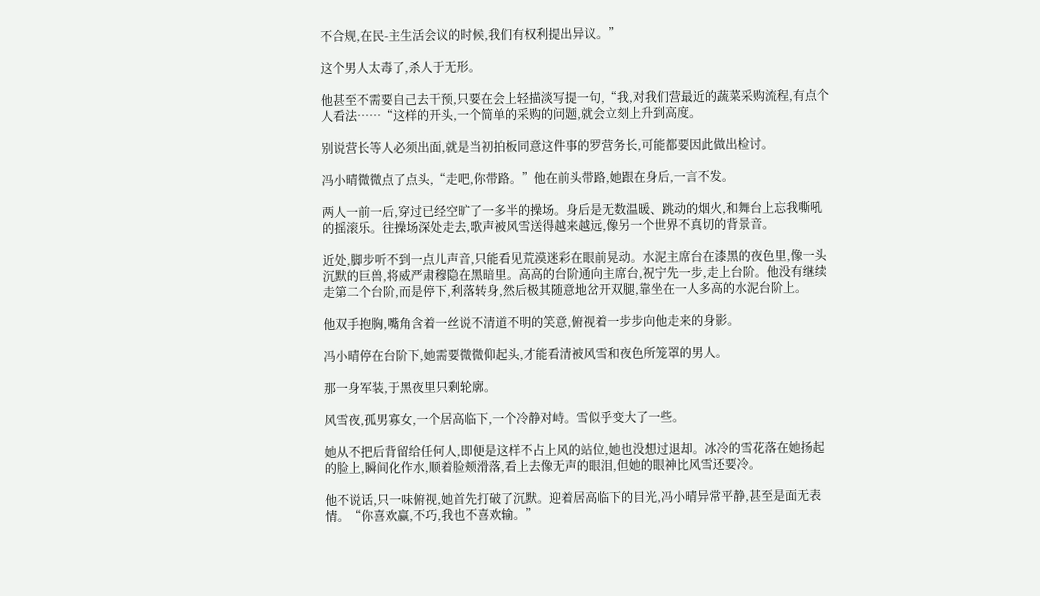不合规,在民-主生活会议的时候,我们有权利提出异议。”

这个男人太毒了,杀人于无形。

他甚至不需要自己去干预,只要在会上轻描淡写提一句,“我,对我们营最近的蔬菜采购流程,有点个人看法……“这样的开头,一个简单的采购的问题,就会立刻上升到高度。

别说营长等人必须出面,就是当初拍板同意这件事的罗营务长,可能都要因此做出检讨。

冯小晴微微点了点头,“走吧,你带路。”他在前头带路,她跟在身后,一言不发。

两人一前一后,穿过已经空旷了一多半的操场。身后是无数温暖、跳动的烟火,和舞台上忘我嘶吼的摇滚乐。往操场深处走去,歌声被风雪送得越来越远,像另一个世界不真切的背景音。

近处,脚步听不到一点儿声音,只能看见荒漠迷彩在眼前晃动。水泥主席台在漆黑的夜色里,像一头沉默的巨兽,将威严肃穆隐在黑暗里。高高的台阶通向主席台,祝宁先一步,走上台阶。他没有继续走第二个台阶,而是停下,利落转身,然后极其随意地岔开双腿,靠坐在一人多高的水泥台阶上。

他双手抱胸,嘴角含着一丝说不清道不明的笑意,俯视着一步步向他走来的身影。

冯小晴停在台阶下,她需要微微仰起头,才能看清被风雪和夜色所笼罩的男人。

那一身军装,于黑夜里只剩轮廓。

风雪夜,孤男寡女,一个居高临下,一个冷静对峙。雪似乎变大了一些。

她从不把后背留给任何人,即便是这样不占上风的站位,她也没想过退却。冰冷的雪花落在她扬起的脸上,瞬间化作水,顺着脸颊滑落,看上去像无声的眼泪,但她的眼神比风雪还要冷。

他不说话,只一味俯视,她首先打破了沉默。迎着居高临下的目光,冯小晴异常平静,甚至是面无表情。“你喜欢赢,不巧,我也不喜欢输。”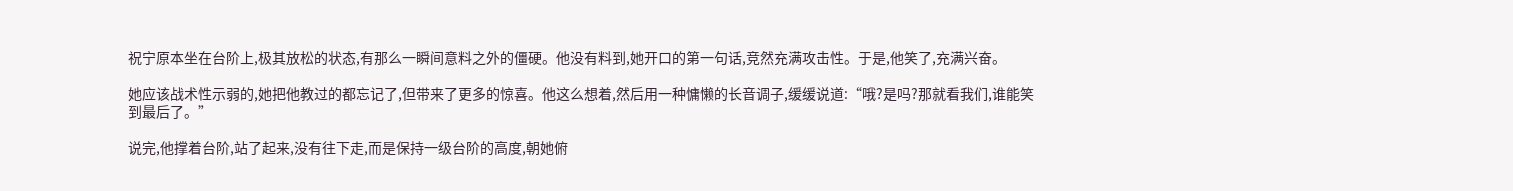祝宁原本坐在台阶上,极其放松的状态,有那么一瞬间意料之外的僵硬。他没有料到,她开口的第一句话,竞然充满攻击性。于是,他笑了,充满兴奋。

她应该战术性示弱的,她把他教过的都忘记了,但带来了更多的惊喜。他这么想着,然后用一种慵懒的长音调子,缓缓说道:“哦?是吗?那就看我们,谁能笑到最后了。”

说完,他撑着台阶,站了起来,没有往下走,而是保持一级台阶的高度,朝她俯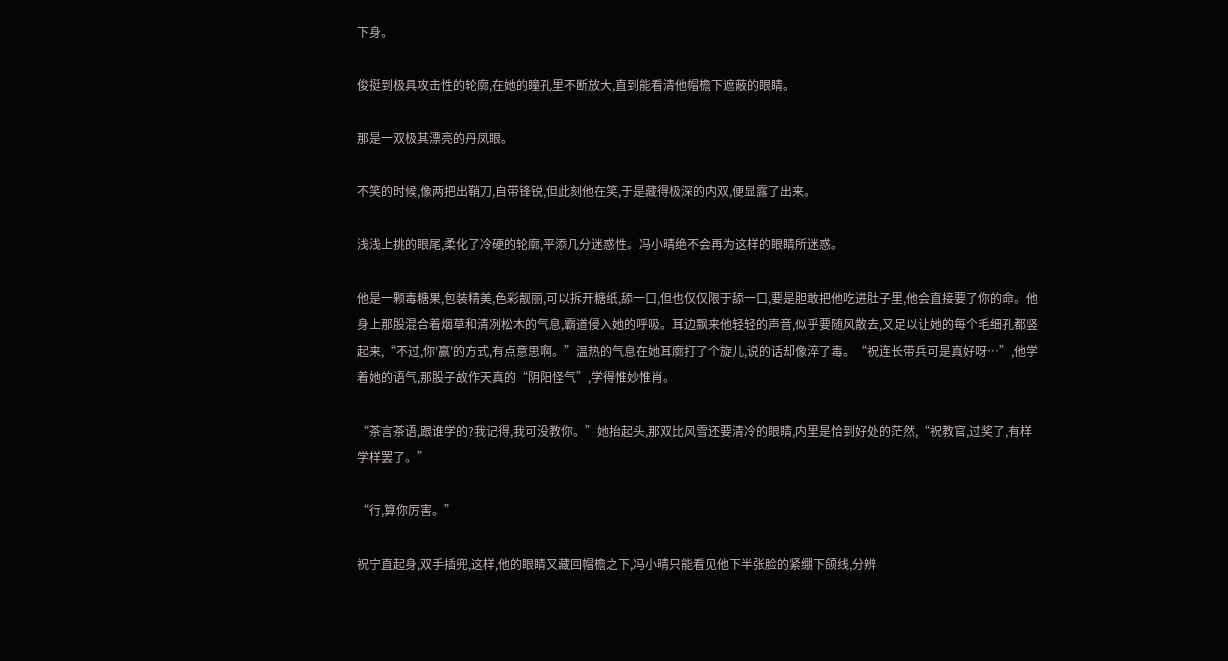下身。

俊挺到极具攻击性的轮廓,在她的瞳孔里不断放大,直到能看清他帽檐下遮蔽的眼睛。

那是一双极其漂亮的丹凤眼。

不笑的时候,像两把出鞘刀,自带锋锐,但此刻他在笑,于是藏得极深的内双,便显露了出来。

浅浅上挑的眼尾,柔化了冷硬的轮廓,平添几分迷惑性。冯小晴绝不会再为这样的眼睛所迷惑。

他是一颗毒糖果,包装精美,色彩靓丽,可以拆开糖纸,舔一口,但也仅仅限于舔一口,要是胆敢把他吃进肚子里,他会直接要了你的命。他身上那股混合着烟草和清冽松木的气息,霸道侵入她的呼吸。耳边飘来他轻轻的声音,似乎要随风散去,又足以让她的每个毛细孔都竖起来,“不过,你′赢'的方式,有点意思啊。”温热的气息在她耳廓打了个旋儿,说的话却像淬了毒。“祝连长带兵可是真好呀…”,他学着她的语气,那股子故作天真的“阴阳怪气”,学得惟妙惟肖。

“茶言茶语,跟谁学的?我记得,我可没教你。”她抬起头,那双比风雪还要清冷的眼睛,内里是恰到好处的茫然,“祝教官,过奖了,有样学样罢了。”

“行,算你厉害。”

祝宁直起身,双手插兜,这样,他的眼睛又藏回帽檐之下,冯小晴只能看见他下半张脸的紧绷下颌线,分辨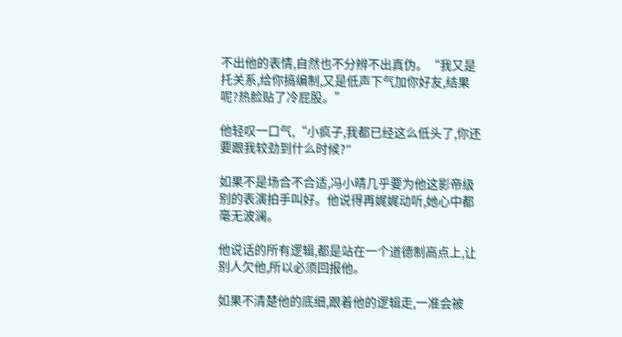不出他的表情,自然也不分辨不出真伪。“我又是托关系,给你搞编制,又是低声下气加你好友,结果呢?热脸贴了冷屁股。”

他轻叹一口气,“小疯子,我都已经这么低头了,你还要跟我较劲到什么时候?″

如果不是场合不合适,冯小晴几乎要为他这影帝级别的表演拍手叫好。他说得再娓娓动听,她心中都毫无波澜。

他说话的所有逻辑,都是站在一个道德制高点上,让别人欠他,所以必须回报他。

如果不清楚他的底细,跟着他的逻辑走,一准会被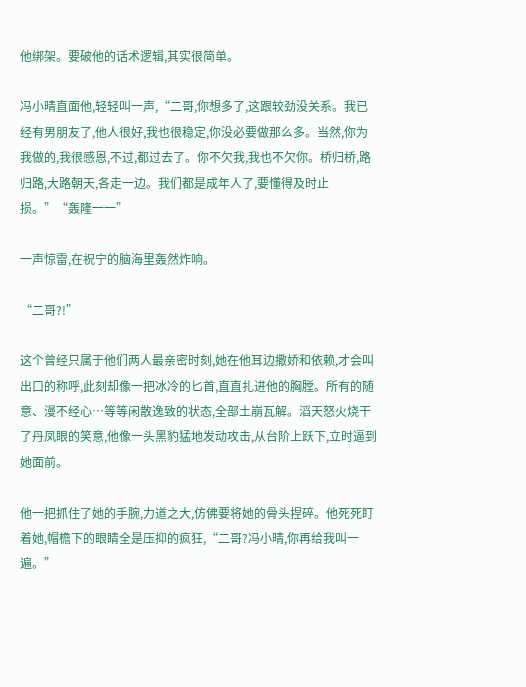他绑架。要破他的话术逻辑,其实很简单。

冯小晴直面他,轻轻叫一声,“二哥,你想多了,这跟较劲没关系。我已经有男朋友了,他人很好,我也很稳定,你没必要做那么多。当然,你为我做的,我很感恩,不过,都过去了。你不欠我,我也不欠你。桥归桥,路归路,大路朝天,各走一边。我们都是成年人了,要懂得及时止损。”“轰隆一一”

一声惊雷,在祝宁的脑海里轰然炸响。

“二哥?!”

这个曾经只属于他们两人最亲密时刻,她在他耳边撒娇和依赖,才会叫出口的称呼,此刻却像一把冰冷的匕首,直直扎进他的胸膛。所有的随意、漫不经心…等等闲散逸致的状态,全部土崩瓦解。滔天怒火烧干了丹凤眼的笑意,他像一头黑豹猛地发动攻击,从台阶上跃下,立时逼到她面前。

他一把抓住了她的手腕,力道之大,仿佛要将她的骨头捏碎。他死死盯着她,帽檐下的眼睛全是压抑的疯狂,“二哥?冯小晴,你再给我叫一遍。”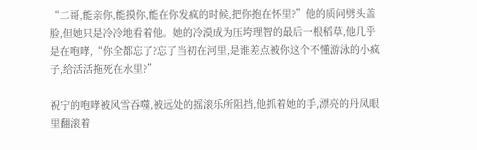“二哥,能亲你,能摸你,能在你发疯的时候,把你抱在怀里?”他的质问劈头盖脸,但她只是冷冷地看着他。她的冷漠成为压垮理智的最后一根稻草,他几乎是在咆哮,“你全都忘了?忘了当初在河里,是谁差点被你这个不懂游泳的小疯子,给活活拖死在水里?”

祝宁的咆哮被风雪吞噬,被远处的摇滚乐所阻挡,他抓着她的手,漂亮的丹凤眼里翻滚着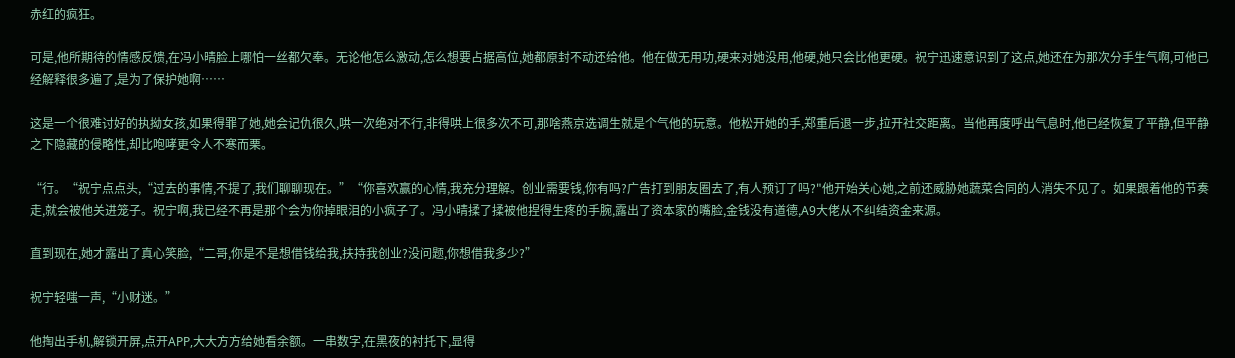赤红的疯狂。

可是,他所期待的情感反馈,在冯小晴脸上哪怕一丝都欠奉。无论他怎么激动,怎么想要占据高位,她都原封不动还给他。他在做无用功,硬来对她没用,他硬,她只会比他更硬。祝宁迅速意识到了这点,她还在为那次分手生气啊,可他已经解释很多遍了,是为了保护她啊……

这是一个很难讨好的执拗女孩,如果得罪了她,她会记仇很久,哄一次绝对不行,非得哄上很多次不可,那啥燕京选调生就是个气他的玩意。他松开她的手,郑重后退一步,拉开社交距离。当他再度呼出气息时,他已经恢复了平静,但平静之下隐藏的侵略性,却比咆哮更令人不寒而栗。

“行。“祝宁点点头,“过去的事情,不提了,我们聊聊现在。”“你喜欢赢的心情,我充分理解。创业需要钱,你有吗?广告打到朋友圈去了,有人预订了吗?"他开始关心她,之前还威胁她蔬菜合同的人消失不见了。如果跟着他的节奏走,就会被他关进笼子。祝宁啊,我已经不再是那个会为你掉眼泪的小疯子了。冯小晴揉了揉被他捏得生疼的手腕,露出了资本家的嘴脸,金钱没有道德,A9大佬从不纠结资金来源。

直到现在,她才露出了真心笑脸,“二哥,你是不是想借钱给我,扶持我创业?没问题,你想借我多少?”

祝宁轻嗤一声,“小财迷。”

他掏出手机,解锁开屏,点开APP,大大方方给她看余额。一串数字,在黑夜的衬托下,显得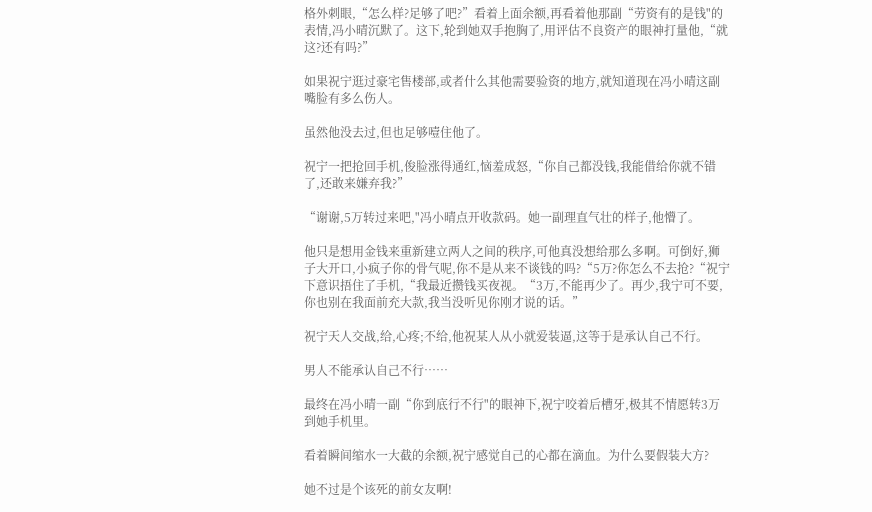格外刺眼,“怎么样?足够了吧?”看着上面余额,再看着他那副“劳资有的是钱"的表情,冯小晴沉默了。这下,轮到她双手抱胸了,用评估不良资产的眼神打量他,“就这?还有吗?”

如果祝宁逛过豪宅售楼部,或者什么其他需要验资的地方,就知道现在冯小晴这副嘴脸有多么伤人。

虽然他没去过,但也足够噎住他了。

祝宁一把抢回手机,俊脸涨得通红,恼羞成怒,“你自己都没钱,我能借给你就不错了,还敢来嫌弃我?”

“谢谢,5万转过来吧,"冯小晴点开收款码。她一副理直气壮的样子,他懵了。

他只是想用金钱来重新建立两人之间的秩序,可他真没想给那么多啊。可倒好,狮子大开口,小疯子你的骨气呢,你不是从来不谈钱的吗?“5万?你怎么不去抢?“祝宁下意识捂住了手机,“我最近攒钱买夜视。“3万,不能再少了。再少,我宁可不要,你也别在我面前充大款,我当没听见你刚才说的话。”

祝宁天人交战,给,心疼;不给,他祝某人从小就爱装逼,这等于是承认自己不行。

男人不能承认自己不行……

最终在冯小晴一副“你到底行不行"的眼神下,祝宁咬着后槽牙,极其不情愿转3万到她手机里。

看着瞬间缩水一大截的余额,祝宁感觉自己的心都在滴血。为什么要假装大方?

她不过是个该死的前女友啊!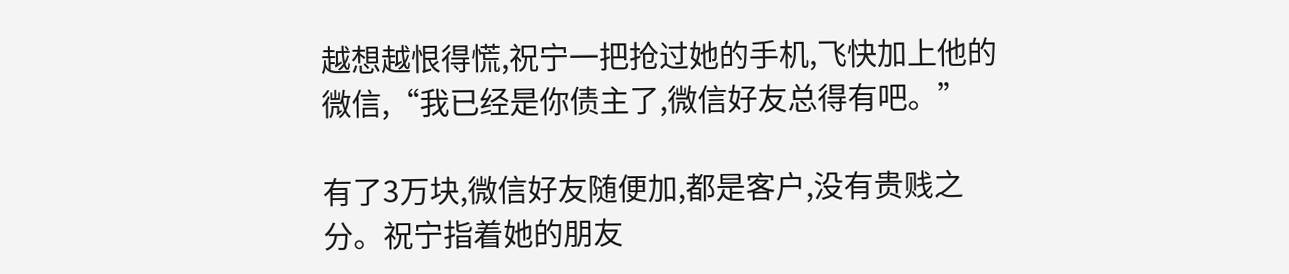越想越恨得慌,祝宁一把抢过她的手机,飞快加上他的微信,“我已经是你债主了,微信好友总得有吧。”

有了3万块,微信好友随便加,都是客户,没有贵贱之分。祝宁指着她的朋友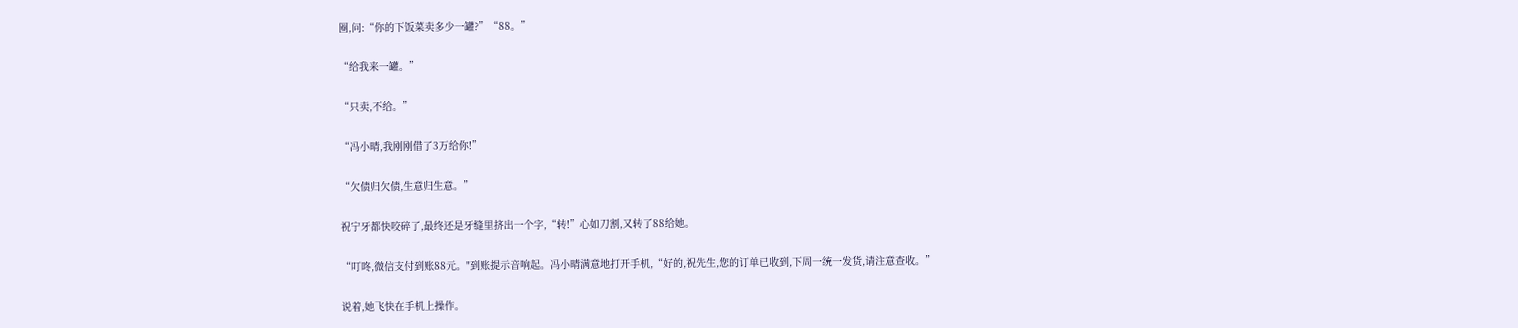圈,问:“你的下饭菜卖多少一罐?”“88。”

“给我来一罐。”

“只卖,不给。”

“冯小晴,我刚刚借了3万给你!”

“欠债归欠债,生意归生意。”

祝宁牙都快咬碎了,最终还是牙缝里挤出一个字,“转!”心如刀割,又转了88给她。

“叮咚,微信支付到账88元。"到账提示音响起。冯小晴满意地打开手机,“好的,祝先生,您的订单已收到,下周一统一发货,请注意查收。”

说着,她飞快在手机上操作。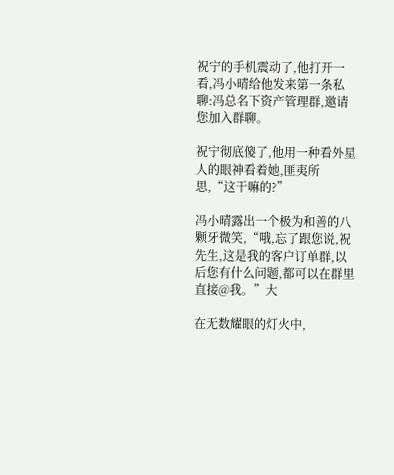祝宁的手机震动了,他打开一看,冯小晴给他发来第一条私聊:冯总名下资产管理群,邀请您加入群聊。

祝宁彻底傻了,他用一种看外星人的眼神看着她,匪夷所思,“这干嘛的?”

冯小晴露出一个极为和善的八颗牙微笑,“哦,忘了跟您说,祝先生,这是我的客户订单群,以后您有什么问题,都可以在群里直接@我。”大

在无数耀眼的灯火中,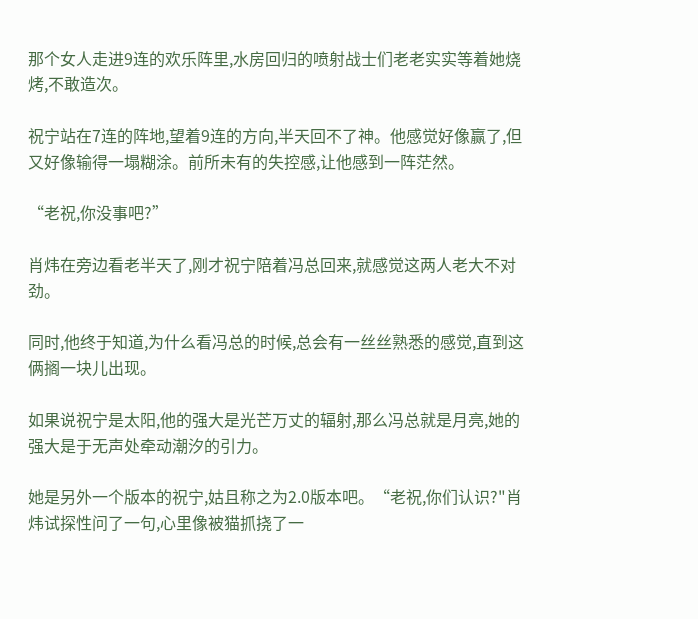那个女人走进9连的欢乐阵里,水房回归的喷射战士们老老实实等着她烧烤,不敢造次。

祝宁站在7连的阵地,望着9连的方向,半天回不了神。他感觉好像赢了,但又好像输得一塌糊涂。前所未有的失控感,让他感到一阵茫然。

“老祝,你没事吧?”

肖炜在旁边看老半天了,刚才祝宁陪着冯总回来,就感觉这两人老大不对劲。

同时,他终于知道,为什么看冯总的时候,总会有一丝丝熟悉的感觉,直到这俩搁一块儿出现。

如果说祝宁是太阳,他的强大是光芒万丈的辐射,那么冯总就是月亮,她的强大是于无声处牵动潮汐的引力。

她是另外一个版本的祝宁,姑且称之为2.0版本吧。“老祝,你们认识?"肖炜试探性问了一句,心里像被猫抓挠了一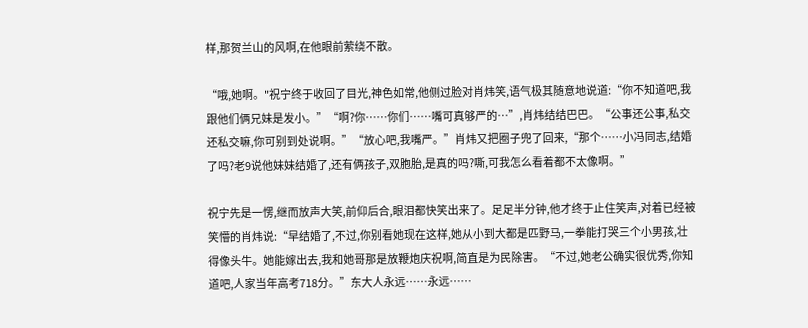样,那贺兰山的风啊,在他眼前萦绕不散。

“哦,她啊。"祝宁终于收回了目光,神色如常,他侧过脸对肖炜笑,语气极其随意地说道:“你不知道吧,我跟他们俩兄妹是发小。”“啊?你……你们……嘴可真够严的…”,肖炜结结巴巴。“公事还公事,私交还私交嘛,你可别到处说啊。”“放心吧,我嘴严。”肖炜又把圈子兜了回来,“那个……小冯同志,结婚了吗?老9说他妹妹结婚了,还有俩孩子,双胞胎,是真的吗?嘶,可我怎么看着都不太像啊。”

祝宁先是一愣,继而放声大笑,前仰后合,眼泪都快笑出来了。足足半分钟,他才终于止住笑声,对着已经被笑懵的肖炜说:“早结婚了,不过,你别看她现在这样,她从小到大都是匹野马,一拳能打哭三个小男孩,壮得像头牛。她能嫁出去,我和她哥那是放鞭炮庆祝啊,简直是为民除害。“不过,她老公确实很优秀,你知道吧,人家当年高考718分。”东大人永远……永远……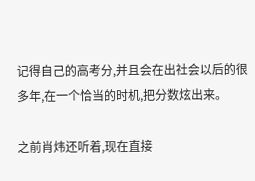记得自己的高考分,并且会在出社会以后的很多年,在一个恰当的时机,把分数炫出来。

之前肖炜还听着,现在直接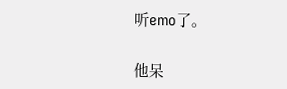听emo了。

他呆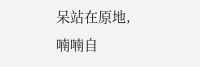呆站在原地,喃喃自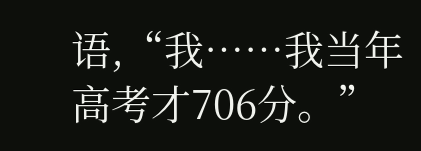语,“我……我当年高考才706分。”